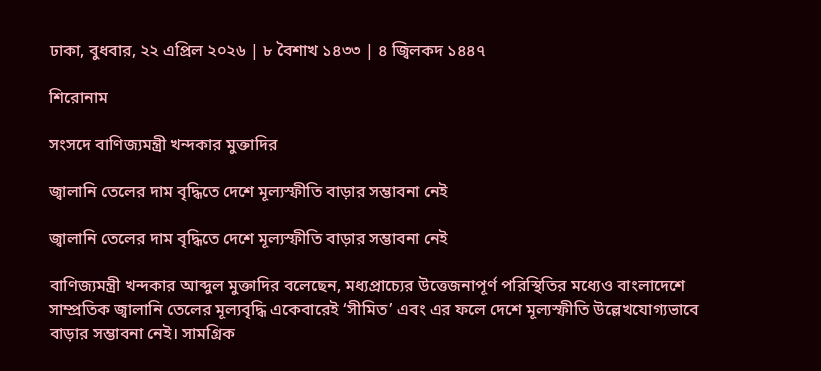ঢাকা, বুধবার, ২২ এপ্রিল ২০২৬ | ৮ বৈশাখ ১৪৩৩ | ৪ জ্বিলকদ ১৪৪৭

শিরোনাম

সংসদে বাণিজ্যমন্ত্রী খন্দকার মুক্তাদির

জ্বালানি তেলের দাম বৃদ্ধিতে দেশে মূল্যস্ফীতি বাড়ার সম্ভাবনা নেই

জ্বালানি তেলের দাম বৃদ্ধিতে দেশে মূল্যস্ফীতি বাড়ার সম্ভাবনা নেই

বাণিজ্যমন্ত্রী খন্দকার আব্দুল মুক্তাদির বলেছেন, মধ্যপ্রাচ্যের উত্তেজনাপূর্ণ পরিস্থিতির মধ্যেও বাংলাদেশে সাম্প্রতিক জ্বালানি তেলের মূল্যবৃদ্ধি একেবারেই ‘সীমিত’ এবং এর ফলে দেশে মূল্যস্ফীতি উল্লেখযোগ্যভাবে বাড়ার সম্ভাবনা নেই। সামগ্রিক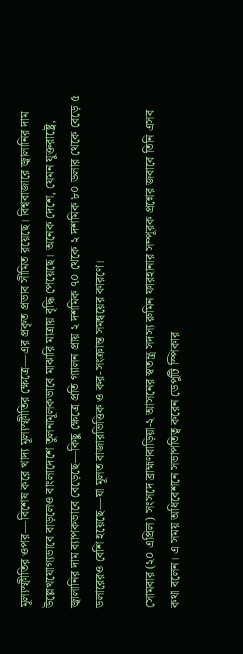মূল্যস্ফীতির ওপর—বিশেষ করে খাদ্য মূল্যস্ফীতির ক্ষেত্রে—এর প্রকৃত প্রভাব সীমিত রয়েছে। বিশ্ববাজারে জ্বালানির দাম উল্লেখযোগ্যভাবে বাড়লেও বাংলাদেশে তুলনামূলকভাবে মাঝারি মাত্রায় বৃদ্ধি পেয়েছে। অনেক দেশে, যেমন যুক্তরাষ্ট্রে, জ্বালানির দাম ব্যাপকভাবে বেড়েছে—কিছু ক্ষেত্রে প্রতি গ্যালন প্রায় ২ দশমিক ৭০ থেকে ২ দশমিক ৮০ ডলার থেকে বেড়ে ৫ ডলারেরও বেশি হয়েছে—যা মূলত বাজারভিত্তিক ও কর-সংক্রান্ত সমন্বয়ের কারণে।

সোমবার (২০ এপ্রিল) সংসদে ব্রাহ্মণবাড়িয়া-২ আসনের স্বতন্ত্র সদস্য রুমিন ফারহানার সম্পূরক প্রশ্নের জবাবে তিনি এসব কথা বলেন। এ সময় অধিবেশনে সভাপতিত্ব করেন ডেপুটি স্পিকার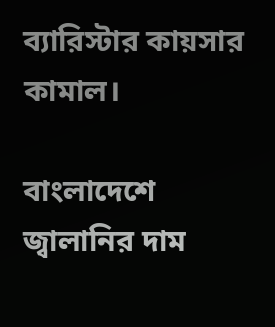ব্যারিস্টার কায়সার কামাল।

বাংলাদেশে জ্বালানির দাম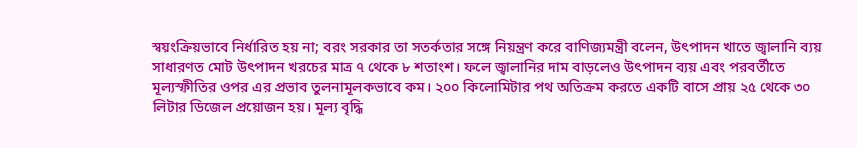স্বয়ংক্রিয়ভাবে নির্ধারিত হয় না; বরং সরকার তা সতর্কতার সঙ্গে নিয়ন্ত্রণ করে বাণিজ্যমন্ত্রী বলেন, উৎপাদন খাতে জ্বালানি ব্যয় সাধারণত মোট উৎপাদন খরচের মাত্র ৭ থেকে ৮ শতাংশ। ফলে জ্বালানির দাম বাড়লেও উৎপাদন ব্যয় এবং পরবর্তীতে মূল্যস্ফীতির ওপর এর প্রভাব তুলনামূলকভাবে কম। ২০০ কিলোমিটার পথ অতিক্রম করতে একটি বাসে প্রায় ২৫ থেকে ৩০ লিটার ডিজেল প্রয়োজন হয়। মূল্য বৃদ্ধি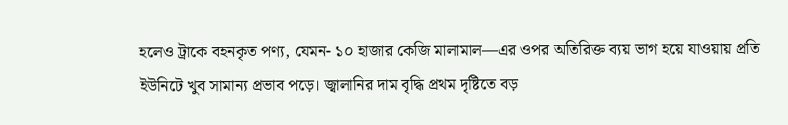হলেও ট্রাকে বহনকৃত পণ্য, যেমন- ১০ হাজার কেজি মালামাল—এর ওপর অতিরিক্ত ব্যয় ভাগ হয়ে যাওয়ায় প্রতি ইউনিটে খুব সামান্য প্রভাব পড়ে। জ্বালানির দাম বৃদ্ধি প্রথম দৃষ্টিতে বড়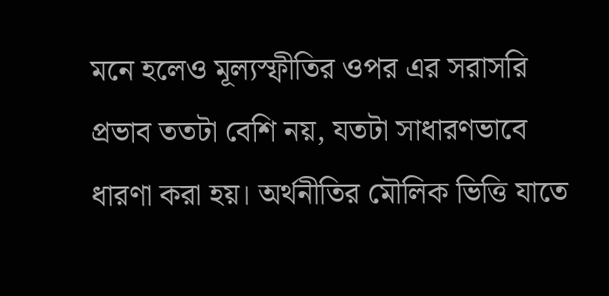মনে হলেও মূল্যস্ফীতির ওপর এর সরাসরি প্রভাব ততটা বেশি নয়, যতটা সাধারণভাবে ধারণা করা হয়। অর্থনীতির মৌলিক ভিত্তি যাতে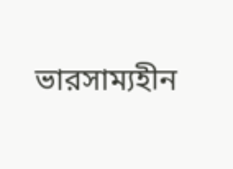ভারসাম্যহীন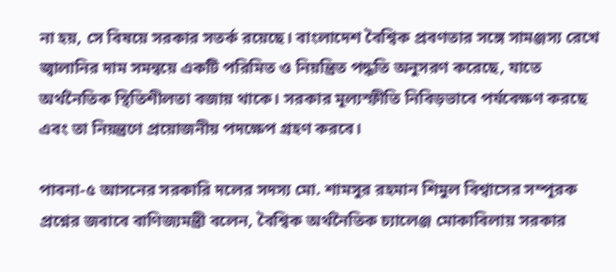না হয়, সে বিষয়ে সরকার সতর্ক রয়েছে। বাংলাদেশ বৈশ্বিক প্রবণতার সঙ্গে সামঞ্জস্য রেখে জ্বালানির দাম সমন্বয়ে একটি পরিমিত ও নিয়ন্ত্রিত পদ্ধতি অনুসরণ করেছে, যাতে অর্থনৈতিক স্থিতিশীলতা বজায় থাকে। সরকার মূল্যস্ফীতি নিবিড়ভাবে পর্যবেক্ষণ করছে এবং তা নিয়ন্ত্রণে প্রয়োজনীয় পদক্ষেপ গ্রহণ করবে।

পাবনা-৫ আসনের সরকারি দলের সদস্য মো. শামসুর রহমান শিমুল বিশ্বাসের সম্পূরক প্রশ্নের জবাবে বাণিজ্যমন্ত্রী বলেন, বৈশ্বিক অর্থনৈতিক চ্যালেঞ্জ মোকাবিলায় সরকার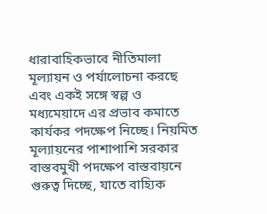ধারাবাহিকভাবে নীতিমালা মূল্যায়ন ও পর্যালোচনা করছে এবং একই সঙ্গে স্বল্প ও মধ্যমেয়াদে এর প্রভাব কমাতে কার্যকর পদক্ষেপ নিচ্ছে। নিয়মিত মূল্যায়নের পাশাপাশি সরকার বাস্তবমুখী পদক্ষেপ বাস্তবায়নে গুরুত্ব দিচ্ছে, যাতে বাহ্যিক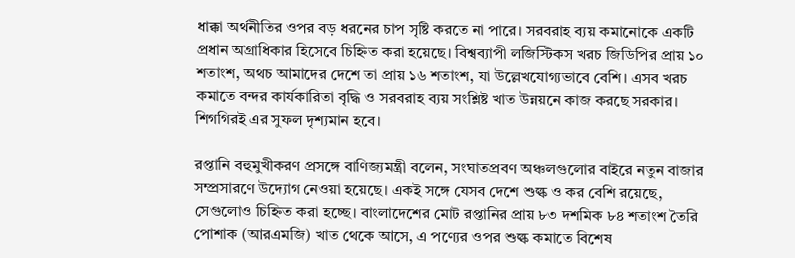ধাক্কা অর্থনীতির ওপর বড় ধরনের চাপ সৃষ্টি করতে না পারে। সরবরাহ ব্যয় কমানোকে একটি প্রধান অগ্রাধিকার হিসেবে চিহ্নিত করা হয়েছে। বিশ্বব্যাপী লজিস্টিকস খরচ জিডিপির প্রায় ১০ শতাংশ, অথচ আমাদের দেশে তা প্রায় ১৬ শতাংশ, যা উল্লেখযোগ্যভাবে বেশি। এসব খরচ কমাতে বন্দর কার্যকারিতা বৃদ্ধি ও সরবরাহ ব্যয় সংশ্লিষ্ট খাত উন্নয়নে কাজ করছে সরকার। শিগগিরই এর সুফল দৃশ্যমান হবে।

রপ্তানি বহুমুখীকরণ প্রসঙ্গে বাণিজ্যমন্ত্রী বলেন, সংঘাতপ্রবণ অঞ্চলগুলোর বাইরে নতুন বাজার সম্প্রসারণে উদ্যোগ নেওয়া হয়েছে। একই সঙ্গে যেসব দেশে শুল্ক ও কর বেশি রয়েছে, সেগুলোও চিহ্নিত করা হচ্ছে। বাংলাদেশের মোট রপ্তানির প্রায় ৮৩ দশমিক ৮৪ শতাংশ তৈরি পোশাক (আরএমজি) খাত থেকে আসে, এ পণ্যের ওপর শুল্ক কমাতে বিশেষ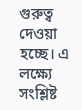গুরুত্ব দেওয়া হচ্ছে। এ লক্ষ্যে সংশ্লিষ্ট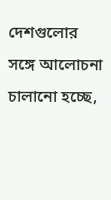দেশগুলোর সঙ্গে আলোচনা চালানো হচ্ছে,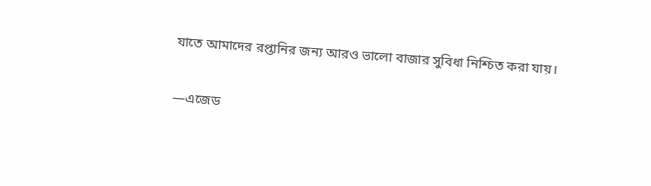যাতে আমাদের রপ্তানির জন্য আরও ভালো বাজার সুবিধা নিশ্চিত করা যায়।

—এজেড